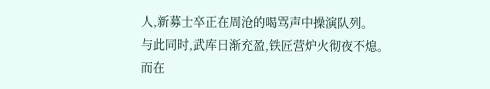人,新募士卒正在周沧的喝骂声中操演队列。
与此同时,武库日渐充盈,铁匠营炉火彻夜不熄。
而在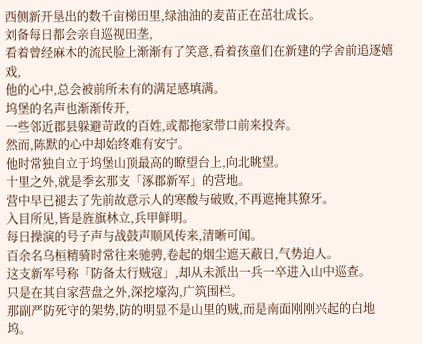西侧新开垦出的数千亩梯田里,绿油油的麦苗正在茁壮成长。
刘备每日都会亲自巡视田垄,
看着曾经麻木的流民脸上渐渐有了笑意,看着孩童们在新建的学舍前追逐嬉戏,
他的心中,总会被前所未有的满足感填满。
坞堡的名声也渐渐传开,
一些邻近郡县躲避苛政的百姓,或都拖家带口前来投奔。
然而,陈默的心中却始终难有安宁。
他时常独自立于坞堡山顶最高的瞭望台上,向北眺望。
十里之外,就是季玄那支「涿郡新军」的营地。
营中早已褪去了先前故意示人的寒酸与破败,不再遮掩其獠牙。
入目所见,皆是旌旗林立,兵甲鲜明。
每日操演的号子声与战鼓声顺风传来,清晰可闻。
百余名乌桓精骑时常往来驰骋,卷起的烟尘遮天蔽日,气势迫人。
这支新军号称「防备太行贼寇」,却从未派出一兵一卒进入山中巡查。
只是在其自家营盘之外,深挖壕沟,广筑围栏。
那副严防死守的架势,防的明显不是山里的贼,而是南面刚刚兴起的白地坞。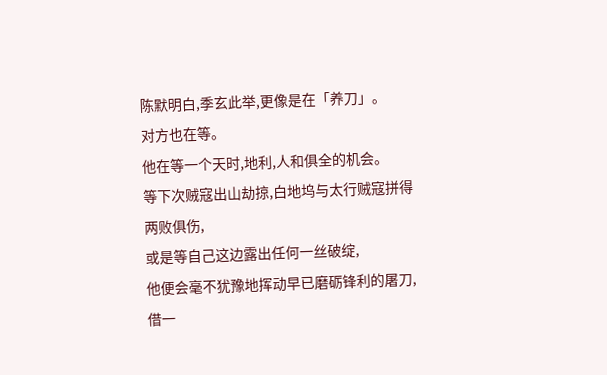陈默明白,季玄此举,更像是在「养刀」。
对方也在等。
他在等一个天时,地利,人和俱全的机会。
等下次贼寇出山劫掠,白地坞与太行贼寇拼得两败俱伤,
或是等自己这边露出任何一丝破绽,
他便会毫不犹豫地挥动早已磨砺锋利的屠刀,借一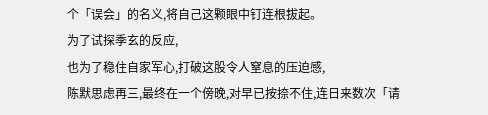个「误会」的名义,将自己这颗眼中钉连根拔起。
为了试探季玄的反应,
也为了稳住自家军心,打破这股令人窒息的压迫感,
陈默思虑再三,最终在一个傍晚,对早已按捺不住,连日来数次「请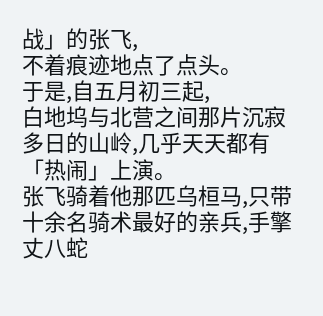战」的张飞,
不着痕迹地点了点头。
于是,自五月初三起,
白地坞与北营之间那片沉寂多日的山岭,几乎天天都有「热闹」上演。
张飞骑着他那匹乌桓马,只带十余名骑术最好的亲兵,手擎丈八蛇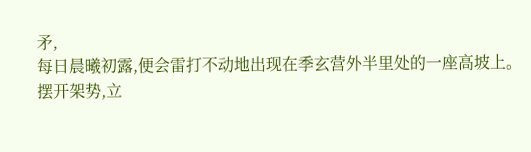矛,
每日晨曦初露,便会雷打不动地出现在季玄营外半里处的一座高坡上。
摆开架势,立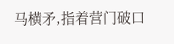马横矛,指着营门破口